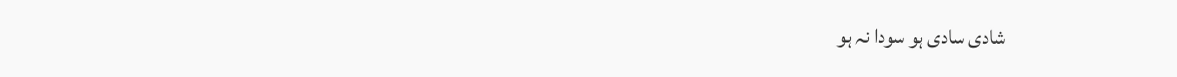شادی سادی ہو سودا نہ ہو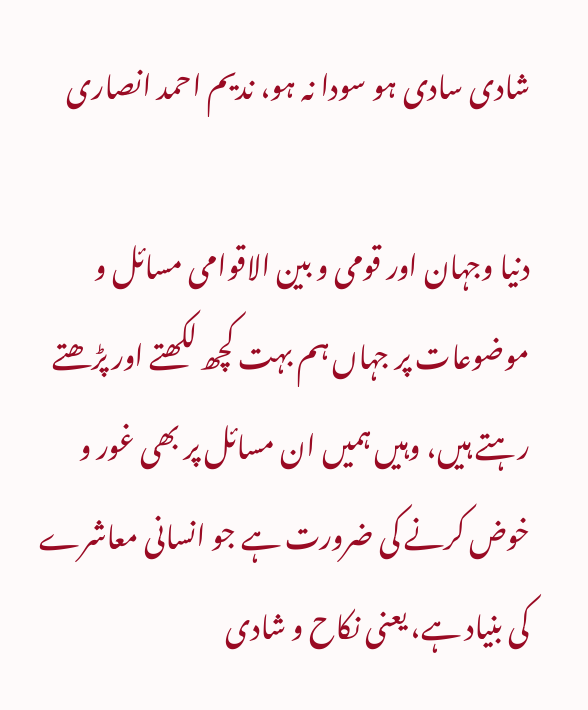شادی سادی ہو سودا نہ ہو، ندیم احمد انصاری

دنیا وجہان اور قومی و بین الاقوامی مسائل و موضوعات پر جہاں ہم بہت کچھ لکھتے اور پڑھتے رہتے ہیں، وہیں ہمیں ان مسائل پر بھی غور و خوض کرنے کی ضرورت ہے جو انسانی معاشرے کی بنیاد ہے، یعنی نکاح و شادی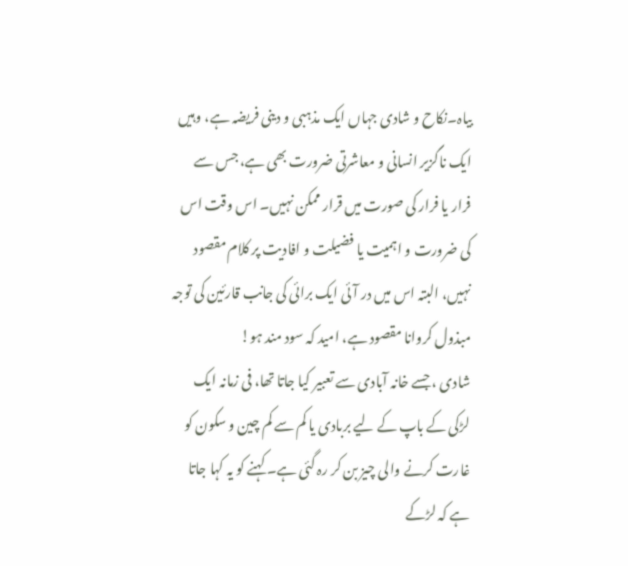بیاہ۔نکاح و شادی جہاں ایک مذہبی و دینی فریضہ ہے، وہیں ایک ناگزیر انسانی و معاشرتی ضرورت بھی ہے، جس سے فرار یا فرار کی صورت میں قرار ممکن نہیں۔ اس وقت اس کی ضرورت و اہمیت یا فضیلت و افادیت پر کلام مقصود نہیں، البتہ اس میں در آئی ایک برائی کی جانب قارئین کی توجہ مبذول کروانا مقصود ہے، امید کہ سود مند ہو!
شادی ، جسے خانہ آبادی سے تعبیر کیا جاتا تھا، فی زمانہ ایک لڑکی کے باپ کے لیے بربادی یا کم سے کم چین و سکون کو غارت کرنے والی چیز بن کر رہ گئی ہے۔ کہنے کو یہ کہا جاتا ہے کہ لڑکے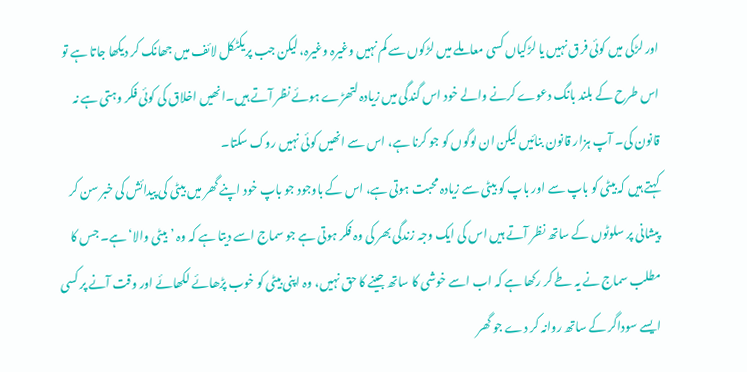اور لڑکی میں کوئی فرق نہیں یا لڑکیاں کسی معاملے میں لڑکوں سے کم نہیں وغیرہ وغیرہ، لیکن جب پریکٹکل لائف میں جھانک کر دیکھا جاتا ہے تو اس طرح کے بلند بانگ دعوے کرنے والے خود اس گندگی میں زیادہ لتھڑے ہوئے نظر آتے ہیں۔انھیں اخلاق کی کوئی فکر وہتی ہے نہ قانون کی۔ آپ ہزار قانون بنائیں لیکن ان لوگوں کو جو کرنا ہے، اس سے انھیں کوئی نہیں روک سکتا۔
کہتے ہیں کہ بیٹی کو باپ سے اور باپ کو بیٹی سے زیادہ محبت ہوتی ہے، اس کے باوجود جو باپ خود اپنے گھر میں بیٹی کی پیدائش کی خبر سن کر پیشانی پر سلوٹوں کے ساتھ نظر آتے ہیں اس کی ایک وجہ زندگی بھر کی وہ فکر ہوتی ہے جو سماج اسے دیتا ہے کہ وہ ’بیٹی والا‘ ہے۔ جس کا مطلب سماج نے یہ طے کر رکھا ہے کہ اب اسے خوشی کا ساتھ جینے کا حق نہیں، وہ اپنی بیٹی کو خوب پڑھائے لکھائے اور وقت آنے پر کسی ایسے سوداگر کے ساتھ روانہ کر دے جو گھر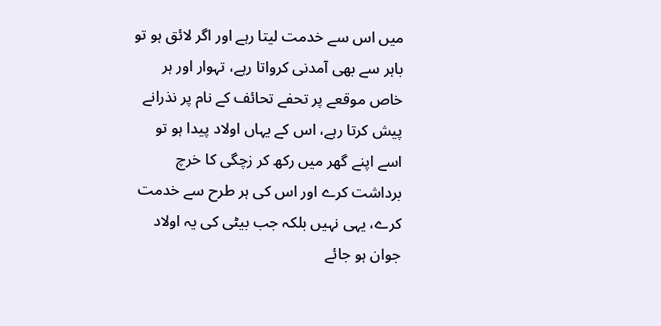میں اس سے خدمت لیتا رہے اور اگر لائق ہو تو باہر سے بھی آمدنی کرواتا رہے، تہوار اور ہر خاص موقعے پر تحفے تحائف کے نام پر نذرانے پیش کرتا رہے، اس کے یہاں اولاد پیدا ہو تو اسے اپنے گھر میں رکھ کر زچگی کا خرچ برداشت کرے اور اس کی ہر طرح سے خدمت کرے، یہی نہیں بلکہ جب بیٹی کی یہ اولاد جوان ہو جائے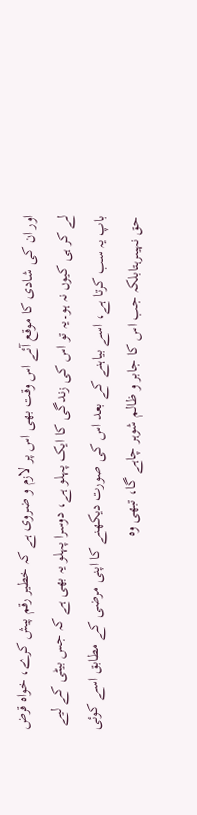اور ان کی شادی کا موقع آئے اس وقت بھی اس پر لازم و ضروی ہے کہ خطیر رقم پیش کرے، خواہ قرض لے کر ہی کیوں نہ ہو۔یہ تو اس کی زندگی کا ایک پہلو ہے، دوسرا پہلو یہ بھی ہے کہ جس بیٹی کے لیے باپ یہ سب کرتا ہے، اسے بیاہنے کے بعد اس کی صورت دیکھنے کا اپنی مرضی کے مطابق اسے کوئی حق نہیںرہتابلکہ جب اس کا جابر و ظالم شوہر چاہے گا، تبھی وہ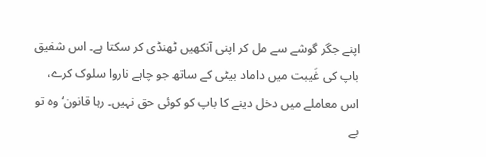اپنے جگر گوشے سے مل کر اپنی آنکھیں ٹھنڈی کر سکتا ہے۔ اس شفیق باپ کی غَیبت میں داماد بیٹی کے ساتھ جو چاہے ناروا سلوک کرے، اس معاملے میں دخل دینے کا باپ کو کوئی حق نہیں۔ رہا قانون‘ وہ تو بے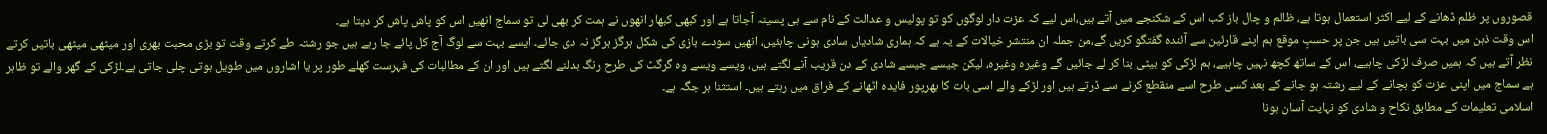قصوروں پر ظلم ڈھانے کے لیے اکثر استعمال ہوتا ہے، ظالم و چال باز کب اس کے شکنجے میں آتے ہیں،اس لیے کہ عزت دار لوگوں کو تو پولیس و عدالت کے نام سے ہی پسینہ آجاتا ہے اور کبھی کبھار انھوں نے ہمت کر بھی لی تو سماج انھیں اس کو پاش پاش کر دیتا ہے۔
اس وقت ذہن میں بہت سی باتیں ہیں جن پر حسبِ موقع ہم اپنے قارئین سے آئندہ گفتگو کریں گے،من جملہ ان منتشر خیالات کے یہ ہے کہ ہماری شادیاں سادی ہونی چاہئیں، انھیں سودے بازی کی شکل ہرگز ہرگز نہ دی جائے۔ ایسے بہت سے لوگ آج کل پائے جا رہے ہیں جو رشتہ طے کرتے وقت تو بڑی محبت بھری اور میٹھی میٹھی باتیں کرتے نظر آتے ہیں کہ ہمیں صرف لڑکی چاہیے، اس کے ساتھ کچھ نہیں چاہیے، ہم لڑکی کو بیٹی بنا کر لے جائیں گے وغیرہ وغیرہ، لیکن جیسے جیسے شادی کے دن قریب آنے لگتے ہیں، ویسے ویسے وہ گرگٹ کی طرح رنگ بدلنے لگتے ہیں اور ان کے مطالبات کی فہرست کھلے طور پر یا اشاروں میں طویل ہوتی چلی جاتی ہے۔لڑکی کے گھر والے تو ظاہر ہے سماج میں اپنی عزت کو بچانے کے لیے رشتہ ہو جانے کے بعد کسی طرح اسے منقطع کرنے سے ڈرتے ہیں اور لڑکے والے اسی بات کا بھرپور فایدہ اٹھانے کے فراق میں رہتے ہیں۔ استثنا ہر جگہ ہے۔
اسلامی تعلیمات کے مطابق نکاح و شادی کو نہایت آسان ہونا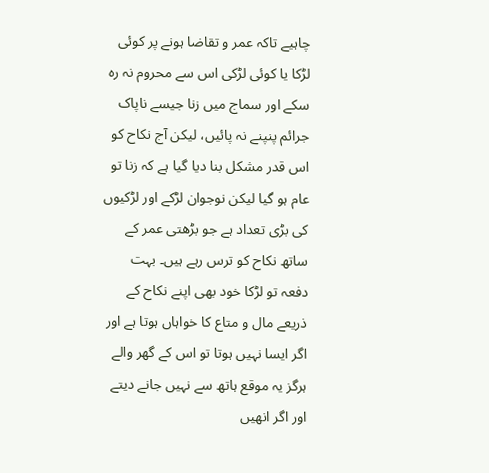چاہیے تاکہ عمر و تقاضا ہونے پر کوئی لڑکا یا کوئی لڑکی اس سے محروم نہ رہ سکے اور سماج میں زنا جیسے ناپاک جرائم پنپنے نہ پائیں، لیکن آج نکاح کو اس قدر مشکل بنا دیا گیا ہے کہ زنا تو عام ہو گیا لیکن نوجوان لڑکے اور لڑکیوں کی بڑی تعداد ہے جو بڑھتی عمر کے ساتھ نکاح کو ترس رہے ہیں۔ بہت دفعہ تو لڑکا خود بھی اپنے نکاح کے ذریعے مال و متاع کا خواہاں ہوتا ہے اور اگر ایسا نہیں ہوتا تو اس کے گھر والے ہرگز یہ موقع ہاتھ سے نہیں جانے دیتے اور اگر انھیں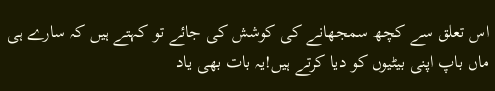اس تعلق سے کچھ سمجھانے کی کوشش کی جائے تو کہتے ہیں کہ سارے ہی ماں باپ اپنی بیٹیوں کو دیا کرتے ہیں!یہ بات بھی یاد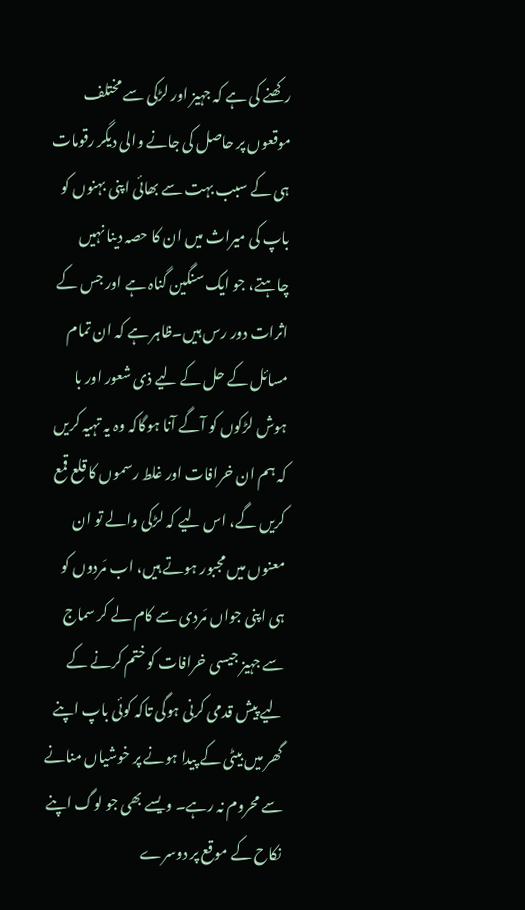رکھنے کی ہے کہ جہیز اور لڑکی سے مختلف موقعوں پر حاصل کی جانے والی دیگر رقومات ہی کے سبب بہت سے بھائی اپنی بہنوں کو باپ کی میراث میں ان کا حصہ دینا نہیں چاہتے، جو ایک سنگین گناہ ہے اور جس کے اثرات دور رس ہیں۔ظاہر ہے کہ ان تمام مسائل کے حل کے لیے ذی شعور اور با ہوش لڑکوں کو آگے آنا ہوگاکہ وہ یہ تہیہ کریں کہ ہم ان خرافات اور غلط رسموں کا قلع قمع کریں گے، اس لیے کہ لڑکی والے تو ان معنوں میں مجبور ہوتے ہیں، اب مَردوں کو ہی اپنی جواں مَردی سے کام لے کر سماج سے جہیز جیسی خرافات کو ختم کرنے کے لیے پیش قدمی کرنی ہوگی تاکہ کوئی باپ اپنے گھر میں بیٹی کے پیدا ہونے پر خوشیاں منانے سے محروم نہ رہے۔ ویسے بھی جو لوگ اپنے نکاح کے موقع پر دوسرے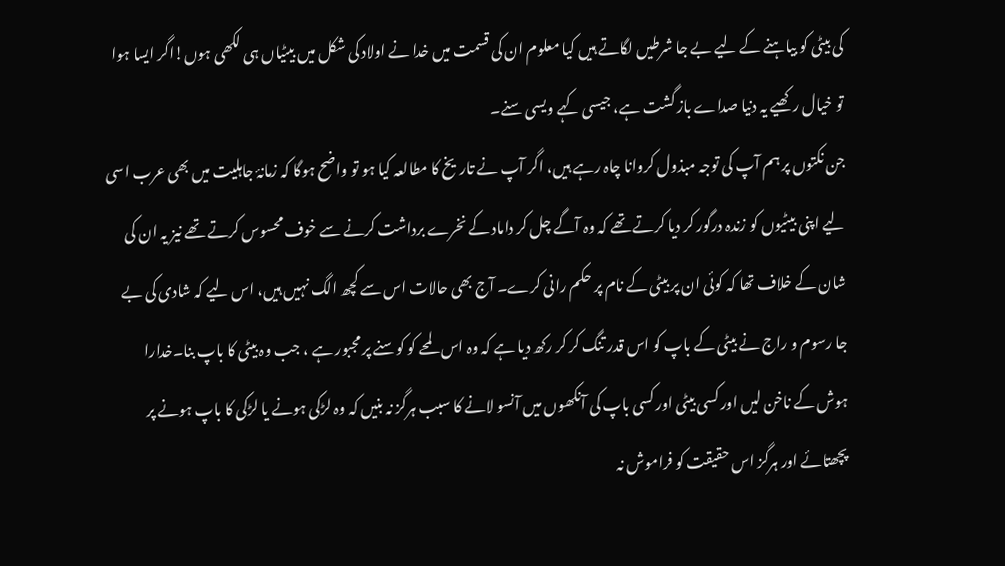کی بیٹی کو بیاہنے کے لیے بے جا شرطیں لگاتے ہیں کیا معلوم ان کی قسمت میں خدا نے اولاد کی شکل میں بیٹیاں ہی لکھی ہوں!اگر ایسا ہوا تو خیال رکھیے یہ دنیا صداے باز گشت ہے، جیسی کہے ویسی سنے۔
جن نکتوں پر ہم آپ کی توجہ مبذول کروانا چاہ رہے ہیں، اگر آپ نے تاریخ کا مطالعہ کیا ہو تو واضح ہوگا کہ زمانۂ جاہلیت میں بھی عرب اسی لیے اپنی بیٹیوں کو زندہ درگور کر دیا کرتے تھے کہ وہ آگے چل کر داماد کے نخرے برداشت کرنے سے خوف محسوس کرتے تھے نیز یہ ان کی شان کے خلاف تھا کہ کوئی ان پر بیٹی کے نام پر حکم رانی کرے۔ آج بھی حالات اس سے کچھ الگ نہیں ہیں، اس لیے کہ شادی کی بے جا رسوم و راج نے بیٹی کے باپ کو اس قدر تنگ کر کر رکھ دیا ہے کہ وہ اس لمحے کو کوسنے پر مجبور ہے ، جب وہ بیٹی کا باپ بنا۔خدارا ہوش کے ناخن لیں اور کسی بیٹی اور کسی باپ کی آنکھوں میں آنسو لانے کا سبب ہرگز نہ بنیں کہ وہ لڑکی ہونے یا لڑکی کا باپ ہونے پر پچھتائے اور ہرگز اس حقیقت کو فراموش نہ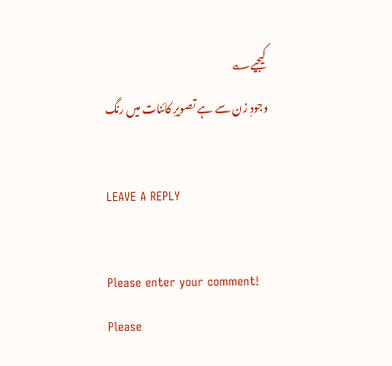کیجیے؎
وجودِ زن سے ہے تصویرِ کائنات میں رنگ

LEAVE A REPLY

Please enter your comment!
Please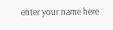enter your name here